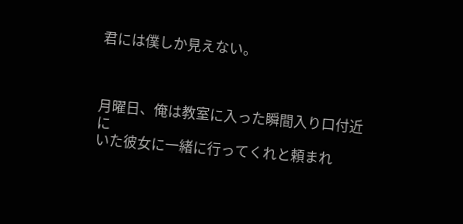君には僕しか見えない。



月曜日、俺は教室に入った瞬間入り口付近に
いた彼女に一緒に行ってくれと頼まれ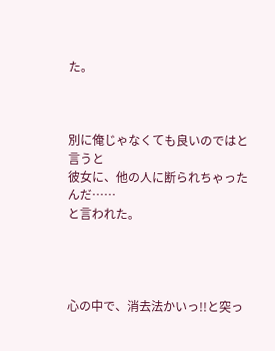た。



別に俺じゃなくても良いのではと言うと
彼女に、他の人に断られちゃったんだ……
と言われた。




心の中で、消去法かいっ!!と突っ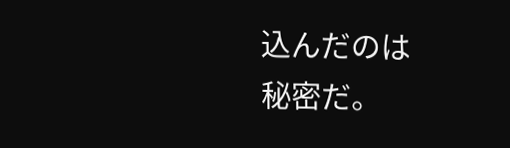込んだのは
秘密だ。